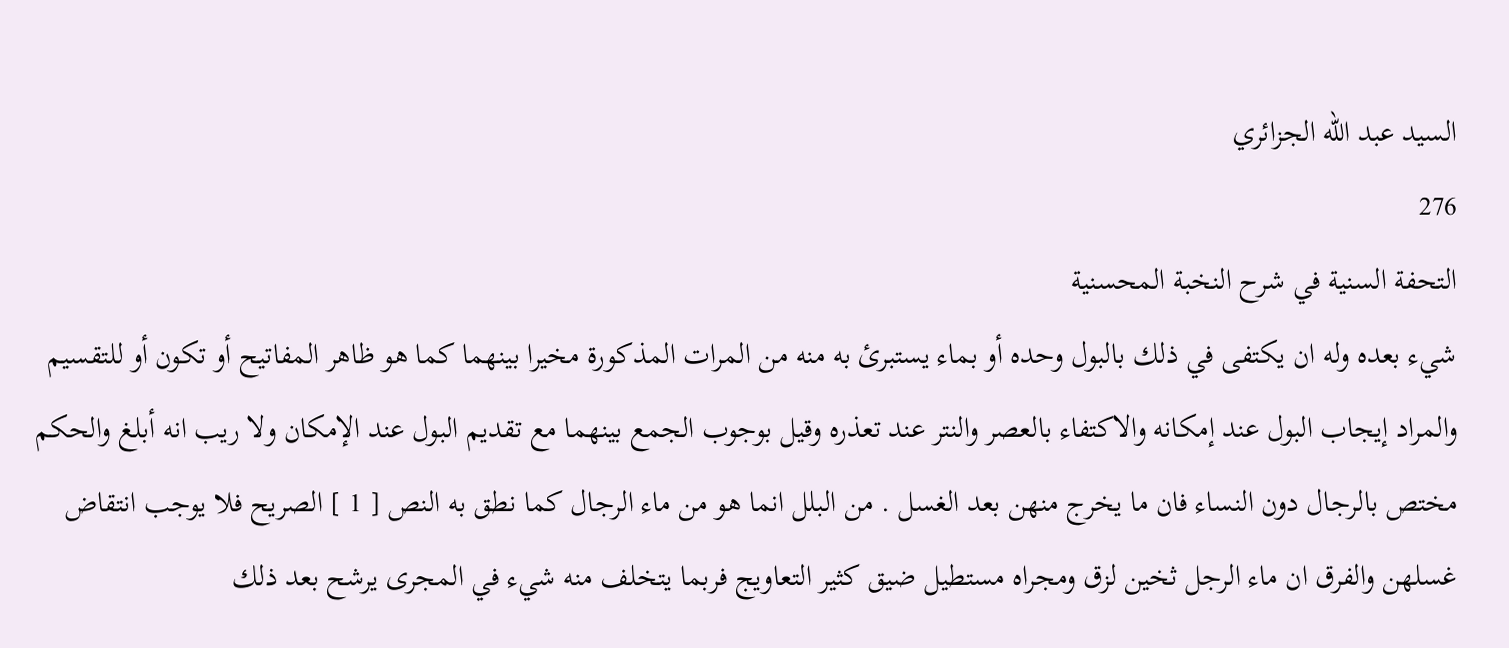السيد عبد الله الجزائري
276
التحفة السنية في شرح النخبة المحسنية
شيء بعده وله ان يكتفى في ذلك بالبول وحده أو بماء يستبرئ به منه من المرات المذكورة مخيرا بينهما كما هو ظاهر المفاتيح أو تكون أو للتقسيم والمراد إيجاب البول عند إمكانه والاكتفاء بالعصر والنتر عند تعذره وقيل بوجوب الجمع بينهما مع تقديم البول عند الإمكان ولا ريب انه أبلغ والحكم مختص بالرجال دون النساء فان ما يخرج منهن بعد الغسل . من البلل انما هو من ماء الرجال كما نطق به النص [ 1 ] الصريح فلا يوجب انتقاض غسلهن والفرق ان ماء الرجل ثخين لزق ومجراه مستطيل ضيق كثير التعاويج فربما يتخلف منه شيء في المجرى يرشح بعد ذلك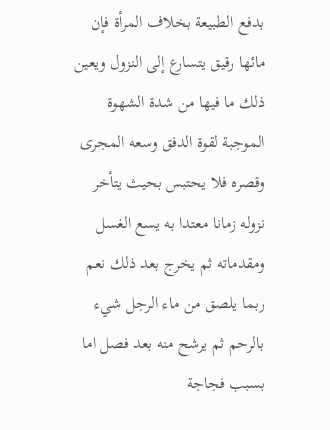بدفع الطبيعة بخلاف المرأة فإن مائها رقيق يتسارع إلى النزول ويعين ذلك ما فيها من شدة الشهوة الموجبة لقوة الدفق وسعه المجرى وقصره فلا يحتبس بحيث يتأخر نزوله زمانا معتدا به يسع الغسل ومقدماته ثم يخرج بعد ذلك نعم ربما يلصق من ماء الرجل شيء بالرحم ثم يرشح منه بعد فصل اما بسبب فجاجة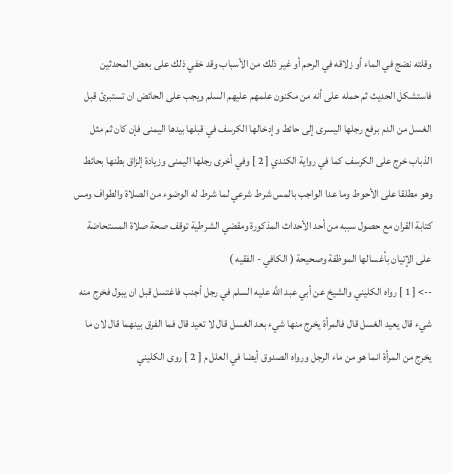وقلته نضج في الماء أو زلاقه في الرحم أو غير ذلك من الأسباب وقد خفي ذلك على بعض المحدثين فاستشكل الحديث ثم حمله على أنه من مكنون علمهم عليهم السلم ويجب على الحائض ان تستبرئ قبل الغسل من الدم برفع رجلها اليسرى إلى حائط وإدخالها الكرسف في قبلها بيدها اليمنى فإن كان ثم مثل الذباب خرج على الكرسف كما في رواية الكندي [ 2 ] وفي أخرى رجلها اليمنى وزيادة إلزاق بطنها بحائط وهو مطلقا على الأحوط وما عدا الواجب بالمس شرط شرعي لما شرط له الوضوء من الصلاة والطواف ومس كتابة القران مع حصول سببه من أحد الأحداث المذكورة ومقضي الشرطية توقف صحة صلاة المستحاضة على الإتيان بأغسالها الموظفة وصحيحة ( الكافي - الفقيه )
--> [ 1 ] رواه الكليني والشيخ عن أبي عبد اللَّه عليه السلم في رجل أجنب فاغتسل قبل ان يبول فخرج منه شيء قال يعيد الغسل قال فالمرأة يخرج منها شيء بعد الغسل قال لا تعيد قال فما الفرق بينهما قال لان ما يخرج من المرأة انما هو من ماء الرجل ورواه الصدوق أيضا في العلل م [ 2 ] روى الكليني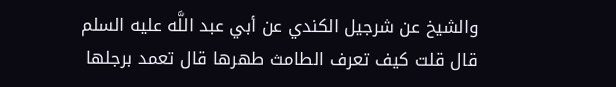والشيخ عن شرجيل الكندي عن أبي عبد اللَّه عليه السلم قال قلت كيف تعرف الطامث طهرها قال تعمد برجلها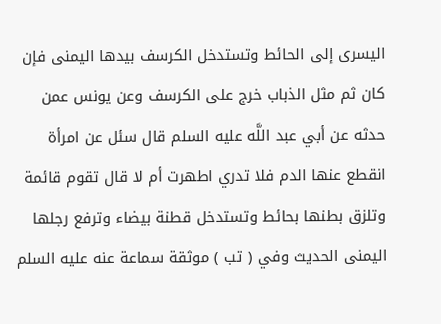اليسرى إلى الحائط وتستدخل الكرسف بيدها اليمنى فإن كان ثم مثل الذباب خرج على الكرسف وعن يونس عمن حدثه عن أبي عبد اللَّه عليه السلم قال سئل عن امرأة انقطع عنها الدم فلا تدري اطهرت أم لا قال تقوم قائمة وتلزق بطنها بحائط وتستدخل قطنة بيضاء وترفع رجلها اليمنى الحديث وفي ( تب ) موثقة سماعة عنه عليه السلم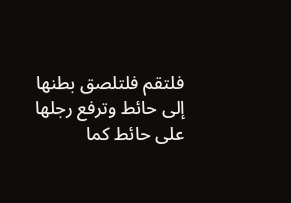فلتقم فلتلصق بطنها إلى حائط وترفع رجلها على حائط كما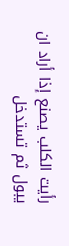رأيت الكلب يصنع إذا أراد ان يبول ثم تستدخل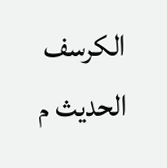الكرسف الحديث م